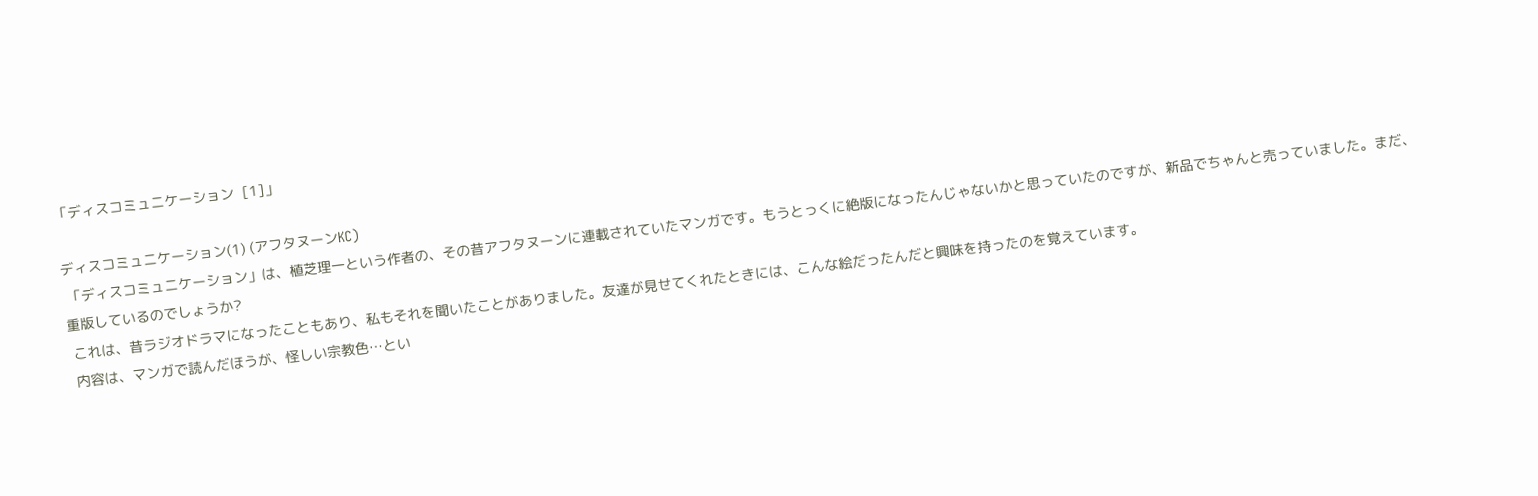「ディスコミュニケーション  [1]」

ディスコミュニケーション(1) (アフタヌーンKC)
 「ディスコミュニケーション」は、植芝理一という作者の、その昔アフタヌーンに連載されていたマンガです。もうとっくに絶版になったんじゃないかと思っていたのですが、新品でちゃんと売っていました。まだ、重版しているのでしょうか?
 これは、昔ラジオドラマになったこともあり、私もそれを聞いたことがありました。友達が見せてくれたときには、こんな絵だったんだと興味を持ったのを覚えています。
 内容は、マンガで読んだほうが、怪しい宗教色…とい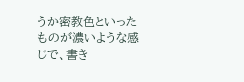うか密教色といったものが濃いような感じで、書き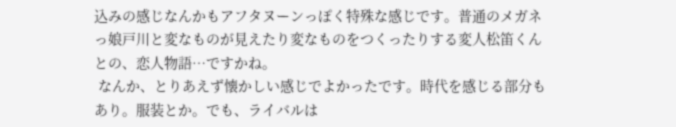込みの感じなんかもアフタヌーンっぽく特殊な感じです。普通のメガネっ娘戸川と変なものが見えたり変なものをつくったりする変人松笛くんとの、恋人物語…ですかね。
 なんか、とりあえず懐かしい感じでよかったです。時代を感じる部分もあり。服装とか。でも、ライバルは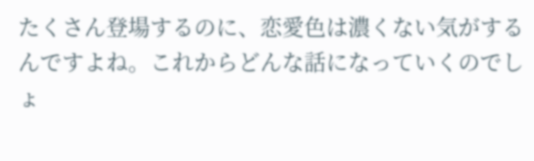たくさん登場するのに、恋愛色は濃くない気がするんですよね。これからどんな話になっていくのでしょ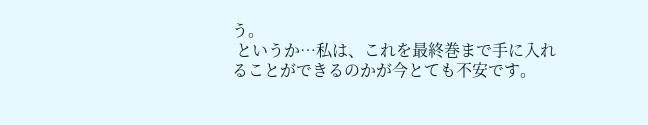う。
 というか…私は、これを最終巻まで手に入れることができるのかが今とても不安です。